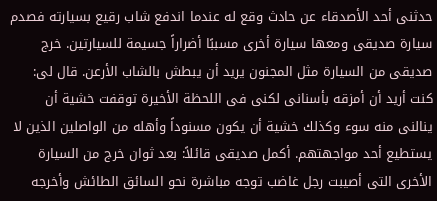حدثنى أحد الأصدقاء عن حادث وقع له عندما اندفع شاب رقيع بسيارته فصدم سيارة صديقى ومعها سيارة أخرى مسببًا أضراراً جسيمة للسيارتين. خرج صديقى من السيارة مثل المجنون يريد أن يبطش بالشاب الأرعن. قال لى: كنت أريد أن أمزقه بأسنانى لكنى فى اللحظة الأخيرة توقفت خشية أن ينالنى منه سوء وكذلك خشية أن يكون مسنوداً وأهله من الواصلين الذين لا يستطيع أحد مواجهتهم. أكمل صديقى قائلاً: بعد ثوان خرج من السيارة الأخرى التى أصيبت رجل غاضب توجه مباشرة نحو السائق الطائش وأخرجه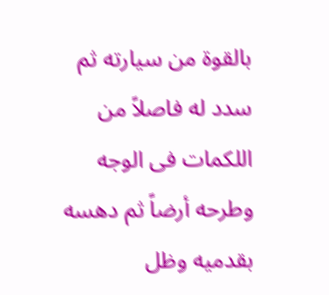بالقوة من سيارته ثم سدد له فاصلاً من اللكمات فى الوجه وطرحه أرضاً ثم دهسه بقدميه وظل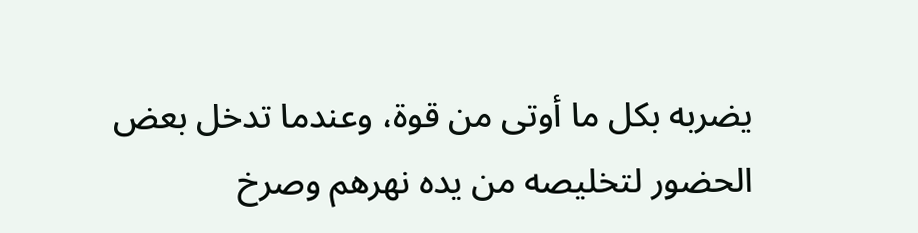يضربه بكل ما أوتى من قوة، وعندما تدخل بعض الحضور لتخليصه من يده نهرهم وصرخ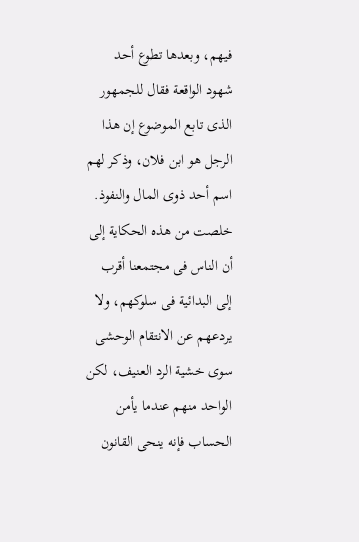فيهم، وبعدها تطوع أحد شهود الواقعة فقال للجمهور الذى تابع الموضوع إن هذا الرجل هو ابن فلان، وذكر لهم اسم أحد ذوى المال والنفوذ.
خلصت من هذه الحكاية إلى أن الناس فى مجتمعنا أقرب إلى البدائية فى سلوكهم، ولا يردعهم عن الانتقام الوحشى سوى خشية الرد العنيف، لكن الواحد منهم عندما يأمن الحساب فإنه ينحى القانون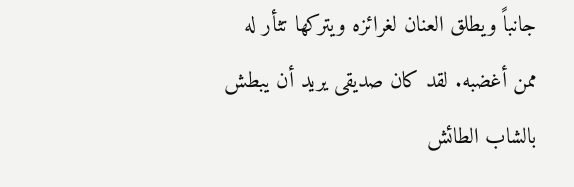جانباً ويطلق العنان لغرائزه ويتركها تثأر له ممن أغضبه. لقد كان صديقى يريد أن يبطش بالشاب الطائش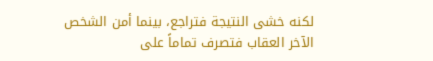لكنه خشى النتيجة فتراجع، بينما أمن الشخص الآخر العقاب فتصرف تماماً على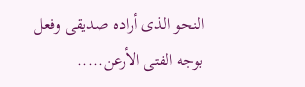النحو الذى أراده صديقى وفعل بوجه الفتى الأرعن.....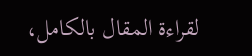لقراءة المقال بالكامل،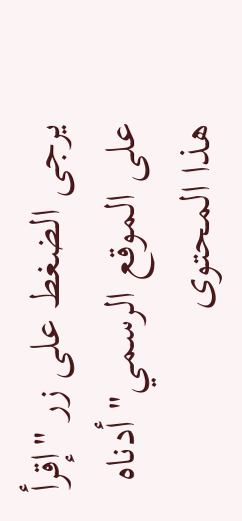يرجى الضغط على زر "إقرأ على الموقع الرسمي" أدناه
هذا المحتوى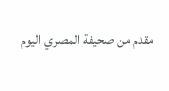مقدم من صحيفة المصري اليوم